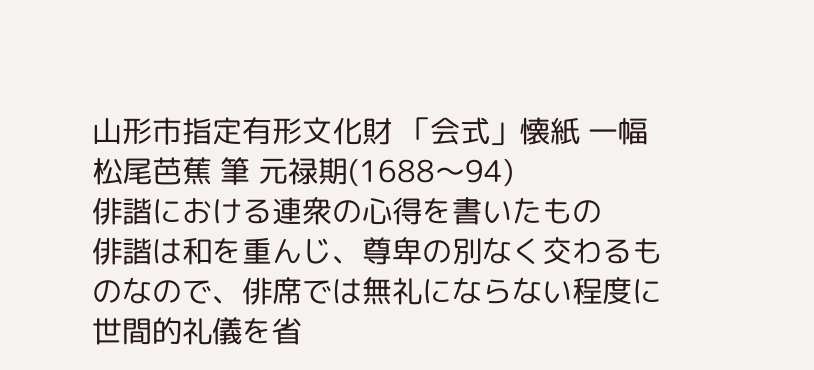山形市指定有形文化財 「会式」懐紙 一幅 松尾芭蕉 筆 元禄期(1688〜94)
俳諧における連衆の心得を書いたもの
俳諧は和を重んじ、尊卑の別なく交わるものなので、俳席では無礼にならない程度に世間的礼儀を省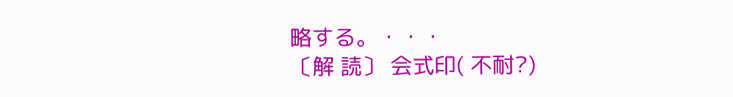略する。・・・
〔解 読〕 会式印( 不耐?)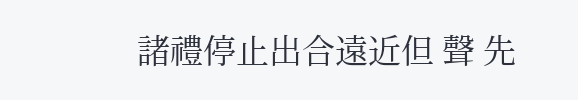諸禮停止出合遠近但 聲 先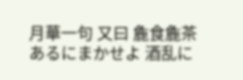月華一句 又曰 麁食麁茶 あるにまかせよ 酒乱に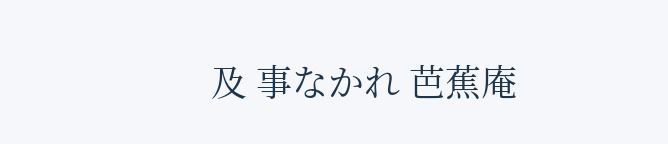及 事なかれ 芭蕉庵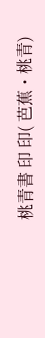桃青書 印 印( 芭蕉・桃青)